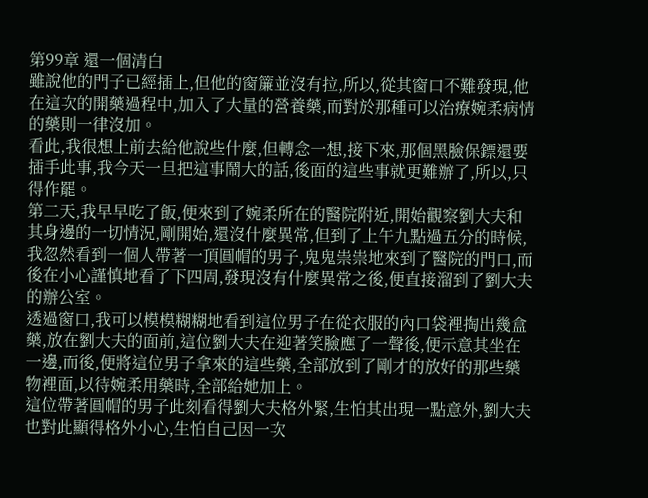第99章 還一個清白
雖說他的門子已經插上,但他的窗簾並沒有拉,所以,從其窗口不難發現,他在這次的開藥過程中,加入了大量的營養藥,而對於那種可以治療婉柔病情的藥則一律沒加。
看此,我很想上前去給他說些什麼,但轉念一想,接下來,那個黑臉保鏢還要插手此事,我今天一旦把這事鬧大的話,後面的這些事就更難辦了,所以,只得作罷。
第二天,我早早吃了飯,便來到了婉柔所在的醫院附近,開始觀察劉大夫和其身邊的一切情況,剛開始,還沒什麼異常,但到了上午九點過五分的時候,我忽然看到一個人帶著一頂圓帽的男子,鬼鬼祟祟地來到了醫院的門口,而後在小心謹慎地看了下四周,發現沒有什麼異常之後,便直接溜到了劉大夫的辦公室。
透過窗口,我可以模模糊糊地看到這位男子在從衣服的內口袋裡掏出幾盒藥,放在劉大夫的面前,這位劉大夫在迎著笑臉應了一聲後,便示意其坐在一邊,而後,便將這位男子拿來的這些藥,全部放到了剛才的放好的那些藥物裡面,以待婉柔用藥時,全部給她加上。
這位帶著圓帽的男子此刻看得劉大夫格外緊,生怕其出現一點意外,劉大夫也對此顯得格外小心,生怕自己因一次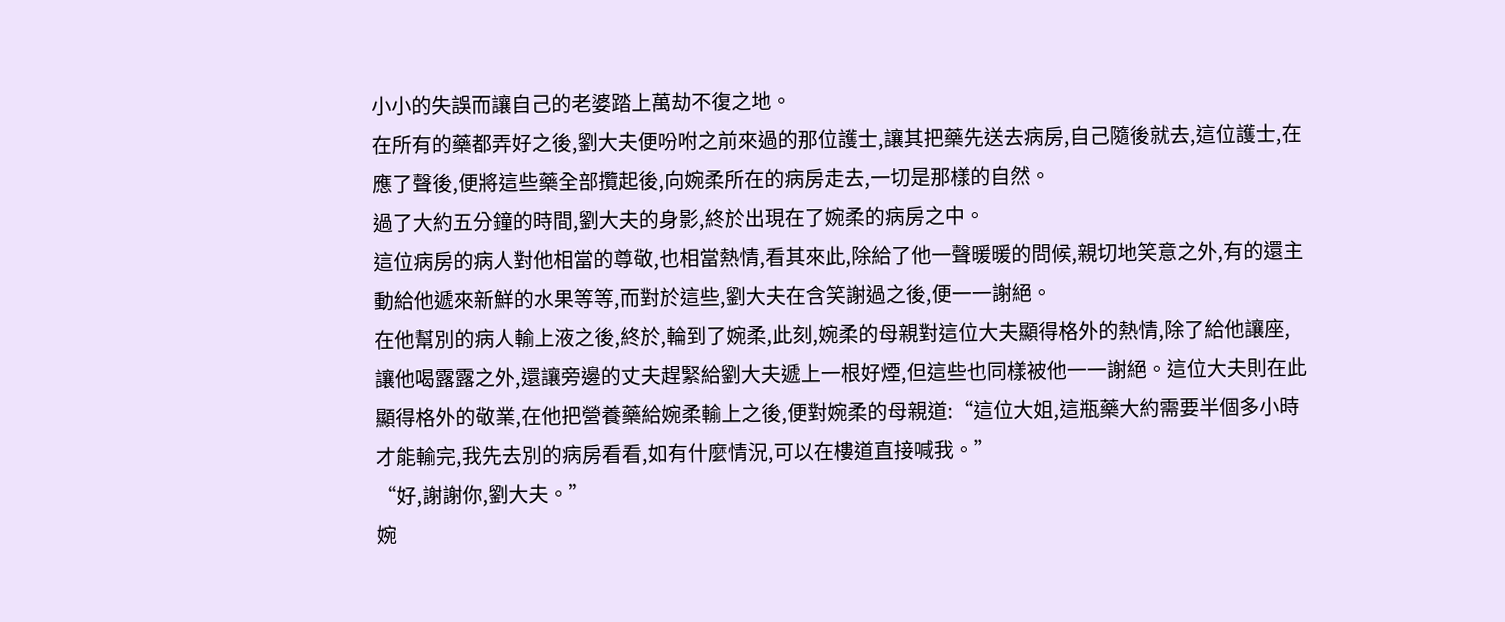小小的失誤而讓自己的老婆踏上萬劫不復之地。
在所有的藥都弄好之後,劉大夫便吩咐之前來過的那位護士,讓其把藥先送去病房,自己隨後就去,這位護士,在應了聲後,便將這些藥全部攬起後,向婉柔所在的病房走去,一切是那樣的自然。
過了大約五分鐘的時間,劉大夫的身影,終於出現在了婉柔的病房之中。
這位病房的病人對他相當的尊敬,也相當熱情,看其來此,除給了他一聲暖暖的問候,親切地笑意之外,有的還主動給他遞來新鮮的水果等等,而對於這些,劉大夫在含笑謝過之後,便一一謝絕。
在他幫別的病人輸上液之後,終於,輪到了婉柔,此刻,婉柔的母親對這位大夫顯得格外的熱情,除了給他讓座,讓他喝露露之外,還讓旁邊的丈夫趕緊給劉大夫遞上一根好煙,但這些也同樣被他一一謝絕。這位大夫則在此顯得格外的敬業,在他把營養藥給婉柔輸上之後,便對婉柔的母親道:“這位大姐,這瓶藥大約需要半個多小時才能輸完,我先去別的病房看看,如有什麼情況,可以在樓道直接喊我。”
“好,謝謝你,劉大夫。”
婉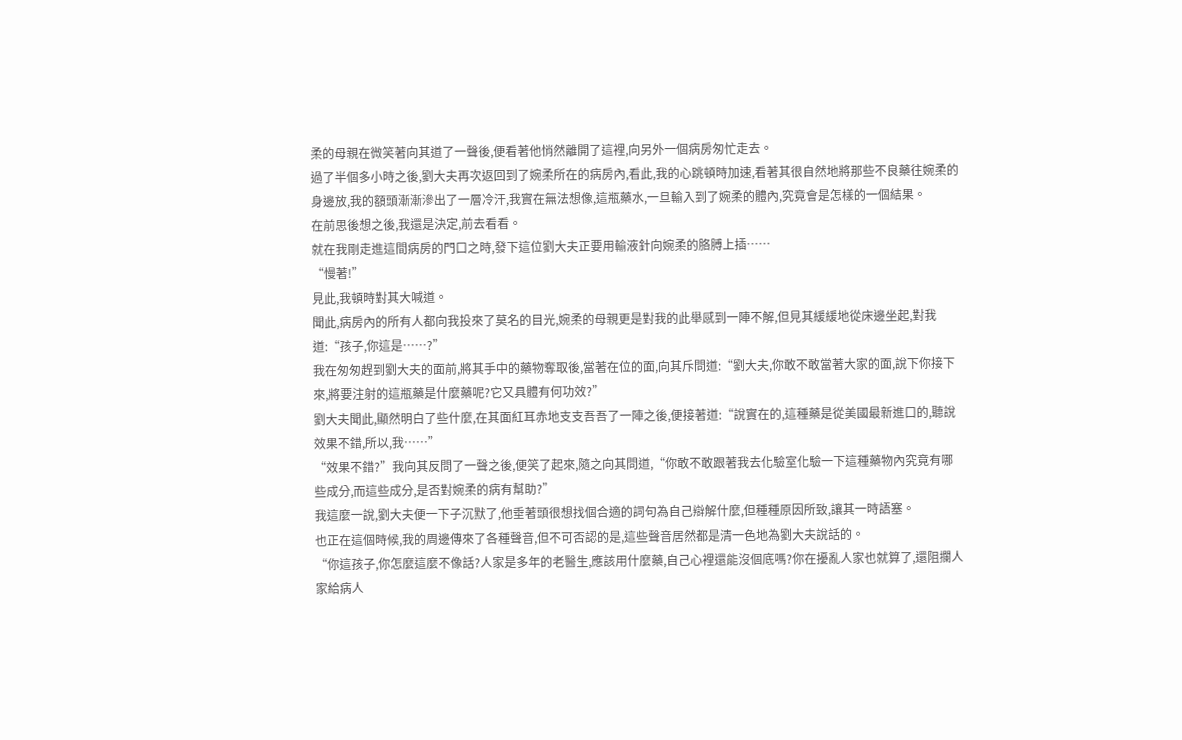柔的母親在微笑著向其道了一聲後,便看著他悄然離開了這裡,向另外一個病房匆忙走去。
過了半個多小時之後,劉大夫再次返回到了婉柔所在的病房內,看此,我的心跳頓時加速,看著其很自然地將那些不良藥往婉柔的身邊放,我的額頭漸漸滲出了一層冷汗,我實在無法想像,這瓶藥水,一旦輸入到了婉柔的體內,究竟會是怎樣的一個結果。
在前思後想之後,我還是決定,前去看看。
就在我剛走進這間病房的門口之時,發下這位劉大夫正要用輸液針向婉柔的胳膊上插……
“慢著!”
見此,我頓時對其大喊道。
聞此,病房內的所有人都向我投來了莫名的目光,婉柔的母親更是對我的此舉感到一陣不解,但見其緩緩地從床邊坐起,對我道:“孩子,你這是……?”
我在匆匆趕到劉大夫的面前,將其手中的藥物奪取後,當著在位的面,向其斥問道:“劉大夫,你敢不敢當著大家的面,說下你接下來,將要注射的這瓶藥是什麼藥呢?它又具體有何功效?”
劉大夫聞此,顯然明白了些什麼,在其面紅耳赤地支支吾吾了一陣之後,便接著道:“說實在的,這種藥是從美國最新進口的,聽說效果不錯,所以,我……”
“效果不錯?”我向其反問了一聲之後,便笑了起來,隨之向其問道,“你敢不敢跟著我去化驗室化驗一下這種藥物內究竟有哪些成分,而這些成分,是否對婉柔的病有幫助?”
我這麼一說,劉大夫便一下子沉默了,他垂著頭很想找個合適的詞句為自己辯解什麼,但種種原因所致,讓其一時語塞。
也正在這個時候,我的周邊傳來了各種聲音,但不可否認的是,這些聲音居然都是清一色地為劉大夫說話的。
“你這孩子,你怎麼這麼不像話?人家是多年的老醫生,應該用什麼藥,自己心裡還能沒個底嗎?你在擾亂人家也就算了,還阻攔人家給病人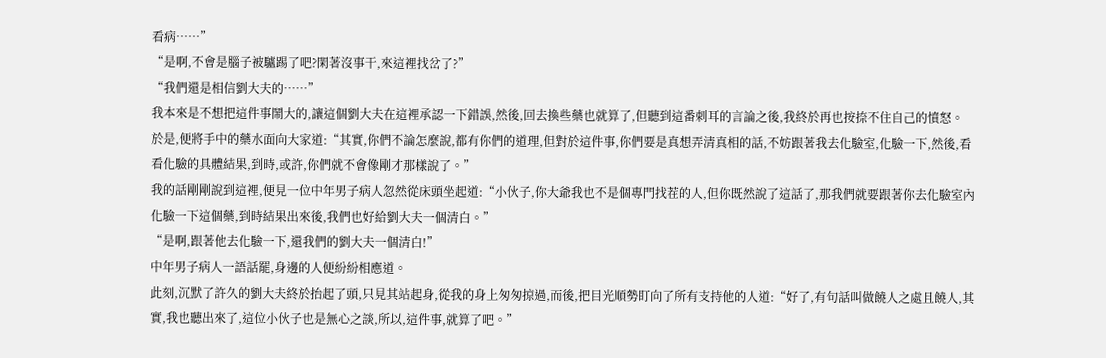看病……”
“是啊,不會是腦子被驢踢了吧?閑著沒事干,來這裡找岔了?”
“我們還是相信劉大夫的……”
我本來是不想把這件事鬧大的,讓這個劉大夫在這裡承認一下錯誤,然後,回去換些藥也就算了,但聽到這番刺耳的言論之後,我終於再也按捺不住自己的憤怒。
於是,便將手中的藥水面向大家道:“其實,你們不論怎麼說,都有你們的道理,但對於這件事,你們要是真想弄清真相的話,不妨跟著我去化驗室,化驗一下,然後,看看化驗的具體結果,到時,或許,你們就不會像剛才那樣說了。”
我的話剛剛說到這裡,便見一位中年男子病人忽然從床頭坐起道:“小伙子,你大爺我也不是個專門找茬的人,但你既然說了這話了,那我們就要跟著你去化驗室內化驗一下這個藥,到時結果出來後,我們也好給劉大夫一個清白。”
“是啊,跟著他去化驗一下,還我們的劉大夫一個清白!”
中年男子病人一語話罷,身邊的人便紛紛相應道。
此刻,沉默了許久的劉大夫終於抬起了頭,只見其站起身,從我的身上匆匆掠過,而後,把目光順勢盯向了所有支持他的人道:“好了,有句話叫做饒人之處且饒人,其實,我也聽出來了,這位小伙子也是無心之談,所以,這件事,就算了吧。”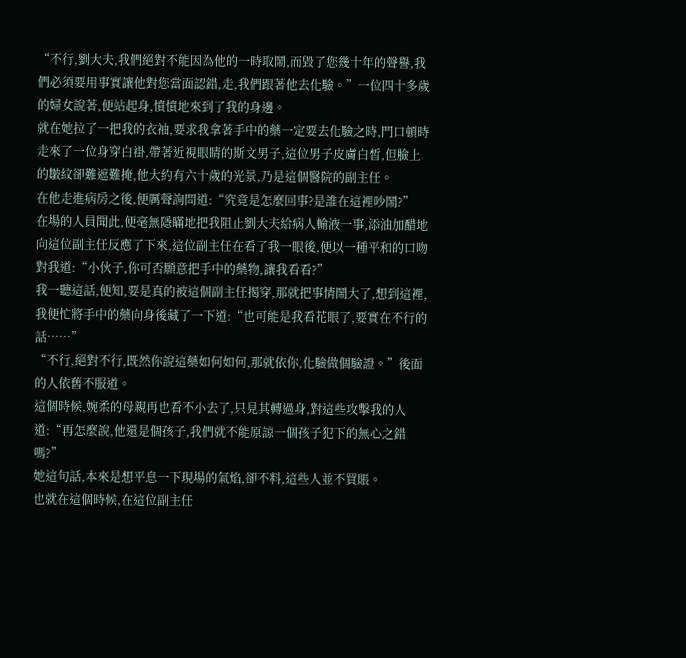“不行,劉大夫,我們絕對不能因為他的一時取鬧,而毀了您幾十年的聲譽,我們必須要用事實讓他對您當面認錯,走,我們跟著他去化驗。”一位四十多歲的婦女說著,便站起身,憤憤地來到了我的身邊。
就在她拉了一把我的衣袖,要求我拿著手中的藥一定要去化驗之時,門口頓時走來了一位身穿白褂,帶著近視眼睛的斯文男子,這位男子皮膚白皙,但臉上的皺紋卻難遮難掩,他大約有六十歲的光景,乃是這個醫院的副主任。
在他走進病房之後,便厲聲詢問道:“究竟是怎麼回事?是誰在這裡吵鬧?”
在場的人員聞此,便毫無隱瞞地把我阻止劉大夫給病人輸液一事,添油加醋地向這位副主任反應了下來,這位副主任在看了我一眼後,便以一種平和的口吻對我道:“小伙子,你可否願意把手中的藥物,讓我看看?”
我一聽這話,便知,要是真的被這個副主任揭穿,那就把事情鬧大了,想到這裡,我便忙將手中的藥向身後藏了一下道:“也可能是我看花眼了,要實在不行的話……”
“不行,絕對不行,既然你說這藥如何如何,那就依你,化驗做個驗證。”後面的人依舊不服道。
這個時候,婉柔的母親再也看不小去了,只見其轉過身,對這些攻擊我的人道:“再怎麼說,他還是個孩子,我們就不能原諒一個孩子犯下的無心之錯嗎?”
她這句話,本來是想平息一下現場的氣焰,卻不料,這些人並不買賬。
也就在這個時候,在這位副主任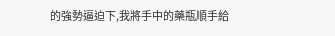的強勢逼迫下,我將手中的藥瓶順手給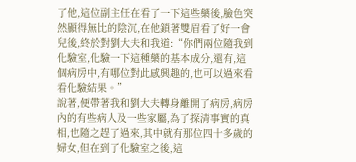了他,這位副主任在看了一下這些藥後,臉色突然顯得無比的陰沉,在他鎖著雙眉看了好一會兒後,終於對劉大夫和我道:“你們兩位隨我到化驗室,化驗一下這種藥的基本成分,還有,這個病房中,有哪位對此感興趣的,也可以過來看看化驗結果。”
說著,便帶著我和劉大夫轉身離開了病房,病房內的有些病人及一些家屬,為了探清事實的真相,也隨之趕了過來,其中就有那位四十多歲的婦女,但在到了化驗室之後,這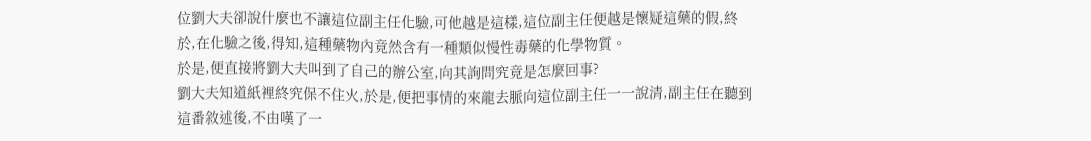位劉大夫卻說什麼也不讓這位副主任化驗,可他越是這樣,這位副主任便越是懷疑這藥的假,終於,在化驗之後,得知,這種藥物內竟然含有一種類似慢性毒藥的化學物質。
於是,便直接將劉大夫叫到了自己的辦公室,向其詢問究竟是怎麼回事?
劉大夫知道紙裡終究保不住火,於是,便把事情的來龍去脈向這位副主任一一說清,副主任在聽到這番敘述後,不由嘆了一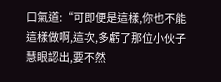口氣道:“可即便是這樣,你也不能這樣做啊,這次,多虧了那位小伙子慧眼認出,要不然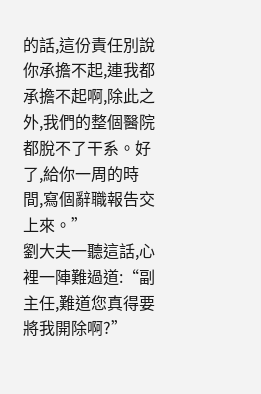的話,這份責任別說你承擔不起,連我都承擔不起啊,除此之外,我們的整個醫院都脫不了干系。好了,給你一周的時間,寫個辭職報告交上來。”
劉大夫一聽這話,心裡一陣難過道:“副主任,難道您真得要將我開除啊?”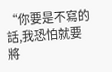“你要是不寫的話,我恐怕就要將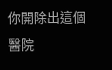你開除出這個醫院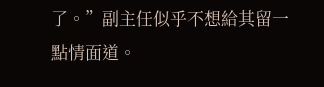了。”副主任似乎不想給其留一點情面道。